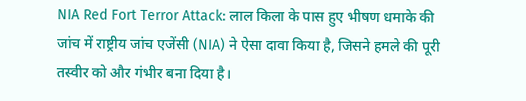NIA Red Fort Terror Attack: लाल किला के पास हुए भीषण धमाके की जांच में राष्ट्रीय जांच एजेंसी (NIA) ने ऐसा दावा किया है, जिसने हमले की पूरी तस्वीर को और गंभीर बना दिया है।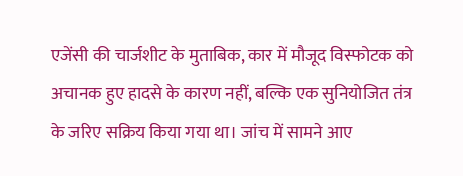एजेंसी की चार्जशीट के मुताबिक, कार में मौजूद विस्फोटक को अचानक हुए हादसे के कारण नहीं, बल्कि एक सुनियोजित तंत्र के जरिए सक्रिय किया गया था। जांच में सामने आए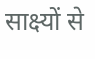साक्ष्यों से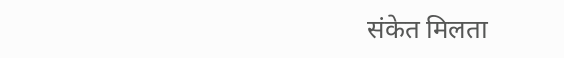संकेत मिलता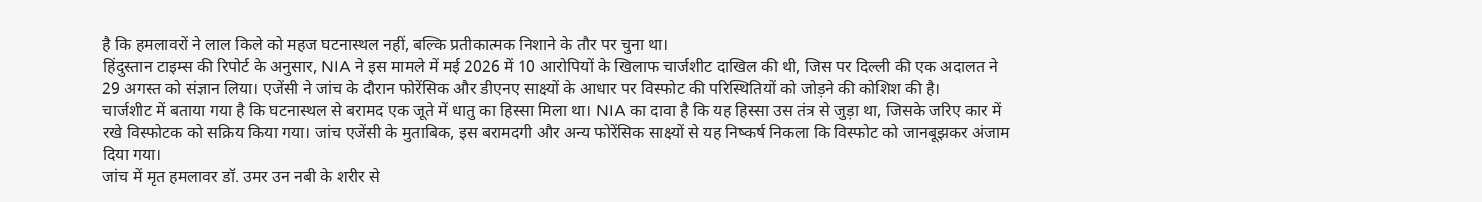है कि हमलावरों ने लाल किले को महज घटनास्थल नहीं, बल्कि प्रतीकात्मक निशाने के तौर पर चुना था।
हिंदुस्तान टाइम्स की रिपोर्ट के अनुसार, NIA ने इस मामले में मई 2026 में 10 आरोपियों के खिलाफ चार्जशीट दाखिल की थी, जिस पर दिल्ली की एक अदालत ने 29 अगस्त को संज्ञान लिया। एजेंसी ने जांच के दौरान फोरेंसिक और डीएनए साक्ष्यों के आधार पर विस्फोट की परिस्थितियों को जोड़ने की कोशिश की है।
चार्जशीट में बताया गया है कि घटनास्थल से बरामद एक जूते में धातु का हिस्सा मिला था। NIA का दावा है कि यह हिस्सा उस तंत्र से जुड़ा था, जिसके जरिए कार में रखे विस्फोटक को सक्रिय किया गया। जांच एजेंसी के मुताबिक, इस बरामदगी और अन्य फोरेंसिक साक्ष्यों से यह निष्कर्ष निकला कि विस्फोट को जानबूझकर अंजाम दिया गया।
जांच में मृत हमलावर डॉ. उमर उन नबी के शरीर से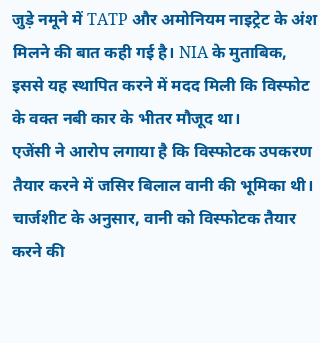जुड़े नमूने में TATP और अमोनियम नाइट्रेट के अंश मिलने की बात कही गई है। NIA के मुताबिक, इससे यह स्थापित करने में मदद मिली कि विस्फोट के वक्त नबी कार के भीतर मौजूद था।
एजेंसी ने आरोप लगाया है कि विस्फोटक उपकरण तैयार करने में जसिर बिलाल वानी की भूमिका थी। चार्जशीट के अनुसार, वानी को विस्फोटक तैयार करने की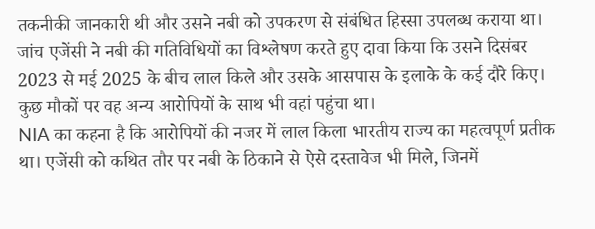तकनीकी जानकारी थी और उसने नबी को उपकरण से संबंधित हिस्सा उपलब्ध कराया था।
जांच एजेंसी ने नबी की गतिविधियों का विश्लेषण करते हुए दावा किया कि उसने दिसंबर 2023 से मई 2025 के बीच लाल किले और उसके आसपास के इलाके के कई दौरे किए। कुछ मौकों पर वह अन्य आरोपियों के साथ भी वहां पहुंचा था।
NIA का कहना है कि आरोपियों की नजर में लाल किला भारतीय राज्य का महत्वपूर्ण प्रतीक था। एजेंसी को कथित तौर पर नबी के ठिकाने से ऐसे दस्तावेज भी मिले, जिनमें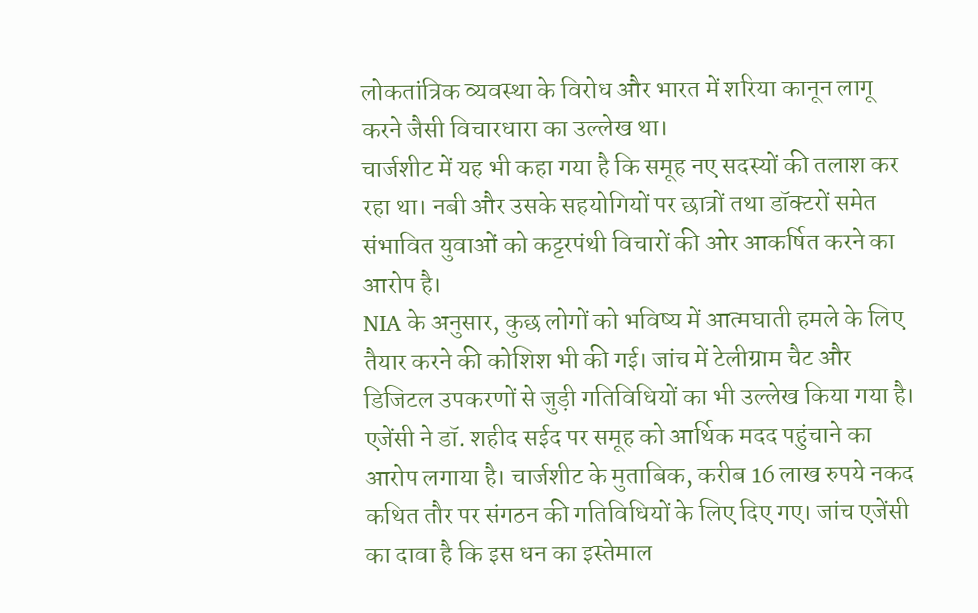लोकतांत्रिक व्यवस्था के विरोध और भारत में शरिया कानून लागू करने जैसी विचारधारा का उल्लेख था।
चार्जशीट में यह भी कहा गया है कि समूह नए सदस्यों की तलाश कर रहा था। नबी और उसके सहयोगियों पर छात्रों तथा डॉक्टरों समेत संभावित युवाओं को कट्टरपंथी विचारों की ओर आकर्षित करने का आरोप है।
NIA के अनुसार, कुछ लोगों को भविष्य में आत्मघाती हमले के लिए तैयार करने की कोशिश भी की गई। जांच में टेलीग्राम चैट और डिजिटल उपकरणों से जुड़ी गतिविधियों का भी उल्लेख किया गया है।
एजेंसी ने डॉ. शहीद सईद पर समूह को आर्थिक मदद पहुंचाने का आरोप लगाया है। चार्जशीट के मुताबिक, करीब 16 लाख रुपये नकद कथित तौर पर संगठन की गतिविधियों के लिए दिए गए। जांच एजेंसी का दावा है कि इस धन का इस्तेमाल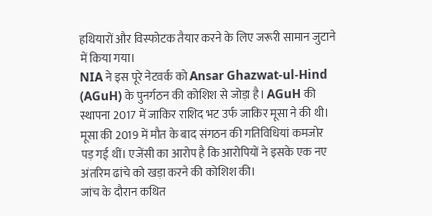हथियारों और विस्फोटक तैयार करने के लिए जरूरी सामान जुटाने में किया गया।
NIA ने इस पूरे नेटवर्क को Ansar Ghazwat-ul-Hind (AGuH) के पुनर्गठन की कोशिश से जोड़ा है। AGuH की स्थापना 2017 में जाकिर राशिद भट उर्फ जाकिर मूसा ने की थी। मूसा की 2019 में मौत के बाद संगठन की गतिविधियां कमजोर पड़ गई थीं। एजेंसी का आरोप है कि आरोपियों ने इसके एक नए अंतरिम ढांचे को खड़ा करने की कोशिश की।
जांच के दौरान कथित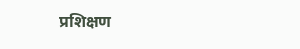प्रशिक्षण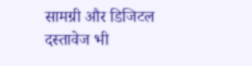सामग्री और डिजिटल दस्तावेज भी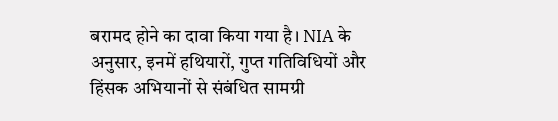बरामद होने का दावा किया गया है। NIA के अनुसार, इनमें हथियारों, गुप्त गतिविधियों और हिंसक अभियानों से संबंधित सामग्री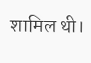शामिल थी।